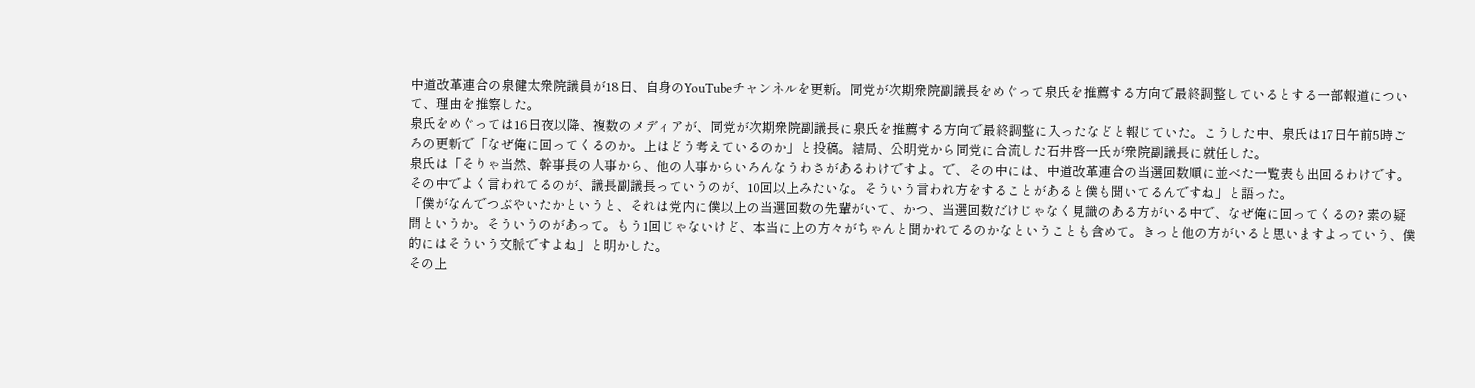中道改革連合の泉健太衆院議員が18日、自身のYouTubeチャンネルを更新。同党が次期衆院副議長をめぐって泉氏を推薦する方向で最終調整しているとする一部報道について、理由を推察した。
泉氏をめぐっては16日夜以降、複数のメディアが、同党が次期衆院副議長に泉氏を推薦する方向で最終調整に入ったなどと報じていた。こうした中、泉氏は17日午前5時ごろの更新で「なぜ俺に回ってくるのか。上はどう考えているのか」と投稿。結局、公明党から同党に合流した石井啓一氏が衆院副議長に就任した。
泉氏は「そりゃ当然、幹事長の人事から、他の人事からいろんなうわさがあるわけですよ。で、その中には、中道改革連合の当選回数順に並べた一覧表も出回るわけです。その中でよく言われてるのが、議長副議長っていうのが、10回以上みたいな。そういう言われ方をすることがあると僕も聞いてるんですね」と語った。
「僕がなんでつぶやいたかというと、それは党内に僕以上の当選回数の先輩がいて、かつ、当選回数だけじゃなく見識のある方がいる中で、なぜ俺に回ってくるの? 素の疑問というか。そういうのがあって。もう1回じゃないけど、本当に上の方々がちゃんと聞かれてるのかなということも含めて。きっと他の方がいると思いますよっていう、僕的にはそういう文脈ですよね」と明かした。
その上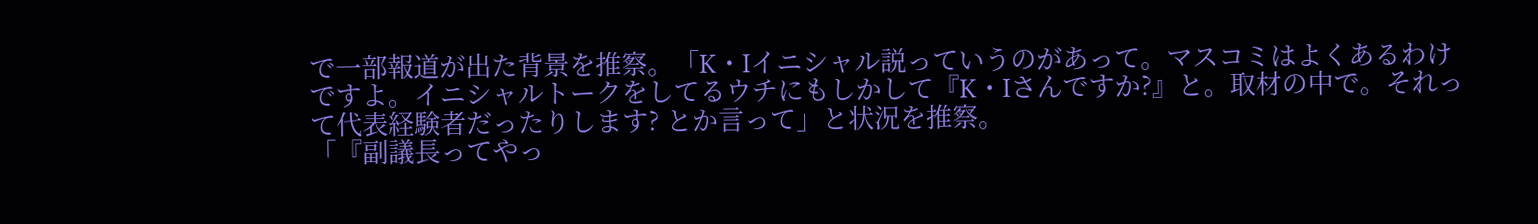で一部報道が出た背景を推察。「K・Iイニシャル説っていうのがあって。マスコミはよくあるわけですよ。イニシャルトークをしてるウチにもしかして『K・Iさんですか?』と。取材の中で。それって代表経験者だったりします? とか言って」と状況を推察。
「『副議長ってやっ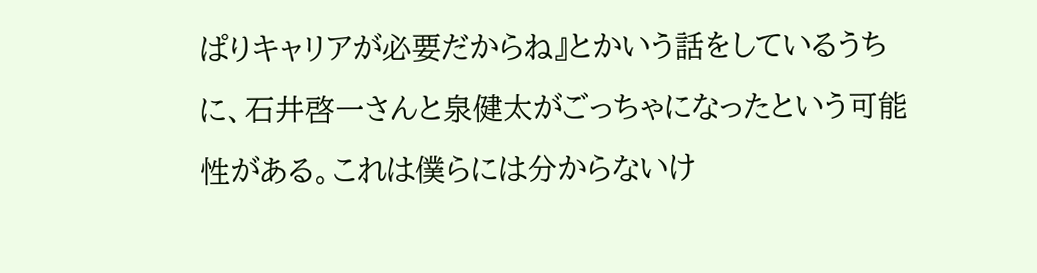ぱりキャリアが必要だからね』とかいう話をしているうちに、石井啓一さんと泉健太がごっちゃになったという可能性がある。これは僕らには分からないけ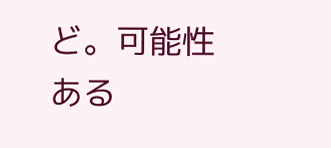ど。可能性ある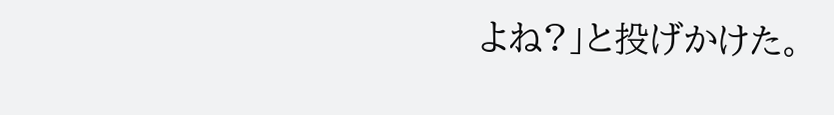よね?」と投げかけた。